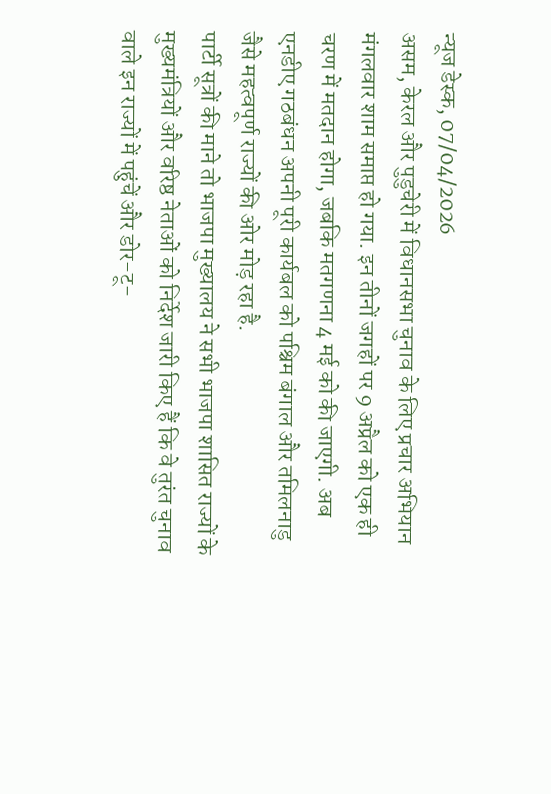न्यूज डेस्क, 07/04/2026
असम, केरल और पुडुचेरी में विधानसभा चुनाव के लिए प्रचार अभियान मंगलवार शाम समाप्त हो गया. इन तीनों जगहों पर 9 अप्रैल को एक ही चरण में मतदान होगा, जबकि मतगणना 4 मई को की जाएगी. अब एनडीए गठबंधन अपनी पूरी कार्यबल को पश्चिम बंगाल और तमिलनाडु जैसे महत्वपूर्ण राज्यों की ओर मोड़ रहा है.
पार्टी सूत्रों की माने तो भाजपा मुख्यालय ने सभी भाजपा शासित राज्यों के मुख्यमंत्रियों और वरिष्ठ नेताओं को निर्देश जारी किए हैं कि वे तुरंत चुनाव वाले इन राज्यों में पहुंचें और डोर-टू-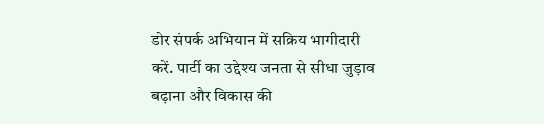डोर संपर्क अभियान में सक्रिय भागीदारी करें. पार्टी का उद्देश्य जनता से सीधा जुड़ाव बढ़ाना और विकास की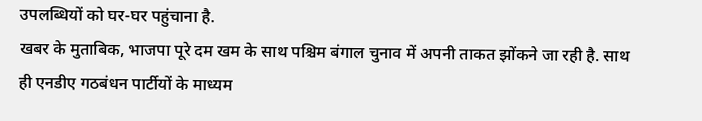उपलब्धियों को घर-घर पहुंचाना है.
खबर के मुताबिक, भाजपा पूरे दम खम के साथ पश्चिम बंगाल चुनाव में अपनी ताकत झोंकने जा रही है. साथ ही एनडीए गठबंधन पार्टीयों के माध्यम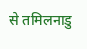से तमिलनाडु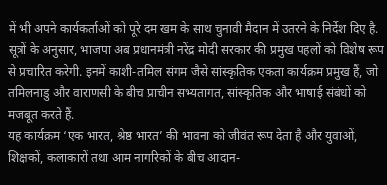में भी अपने कार्यकर्ताओं को पूरे दम खम के साथ चुनावी मैदान में उतरने के निर्देश दिए है.
सूत्रों के अनुसार, भाजपा अब प्रधानमंत्री नरेंद्र मोदी सरकार की प्रमुख पहलों को विशेष रूप से प्रचारित करेगी. इनमें काशी-तमिल संगम जैसे सांस्कृतिक एकता कार्यक्रम प्रमुख हैं, जो तमिलनाडु और वाराणसी के बीच प्राचीन सभ्यतागत, सांस्कृतिक और भाषाई संबंधों को मजबूत करते हैं.
यह कार्यक्रम ‘एक भारत, श्रेष्ठ भारत’ की भावना को जीवंत रूप देता है और युवाओं, शिक्षकों, कलाकारों तथा आम नागरिकों के बीच आदान-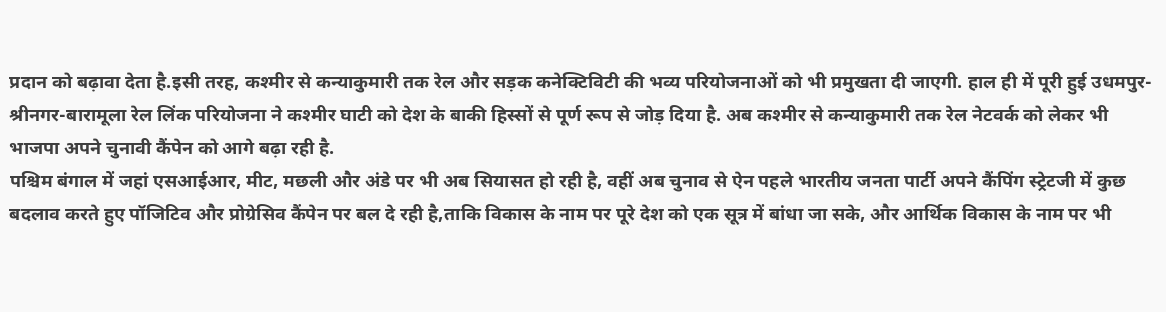प्रदान को बढ़ावा देता है.इसी तरह, कश्मीर से कन्याकुमारी तक रेल और सड़क कनेक्टिविटी की भव्य परियोजनाओं को भी प्रमुखता दी जाएगी. हाल ही में पूरी हुई उधमपुर-श्रीनगर-बारामूला रेल लिंक परियोजना ने कश्मीर घाटी को देश के बाकी हिस्सों से पूर्ण रूप से जोड़ दिया है. अब कश्मीर से कन्याकुमारी तक रेल नेटवर्क को लेकर भी भाजपा अपने चुनावी कैंपेन को आगे बढ़ा रही है.
पश्चिम बंगाल में जहां एसआईआर, मीट, मछली और अंडे पर भी अब सियासत हो रही है, वहीं अब चुनाव से ऐन पहले भारतीय जनता पार्टी अपने कैंपिंग स्ट्रेटजी में कुछ बदलाव करते हुए पॉजिटिव और प्रोग्रेसिव कैंपेन पर बल दे रही है,ताकि विकास के नाम पर पूरे देश को एक सूत्र में बांधा जा सके, और आर्थिक विकास के नाम पर भी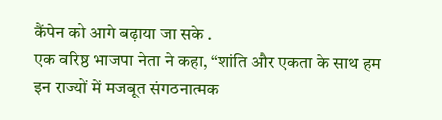कैंपेन को आगे बढ़ाया जा सके .
एक वरिष्ठ भाजपा नेता ने कहा, “शांति और एकता के साथ हम इन राज्यों में मजबूत संगठनात्मक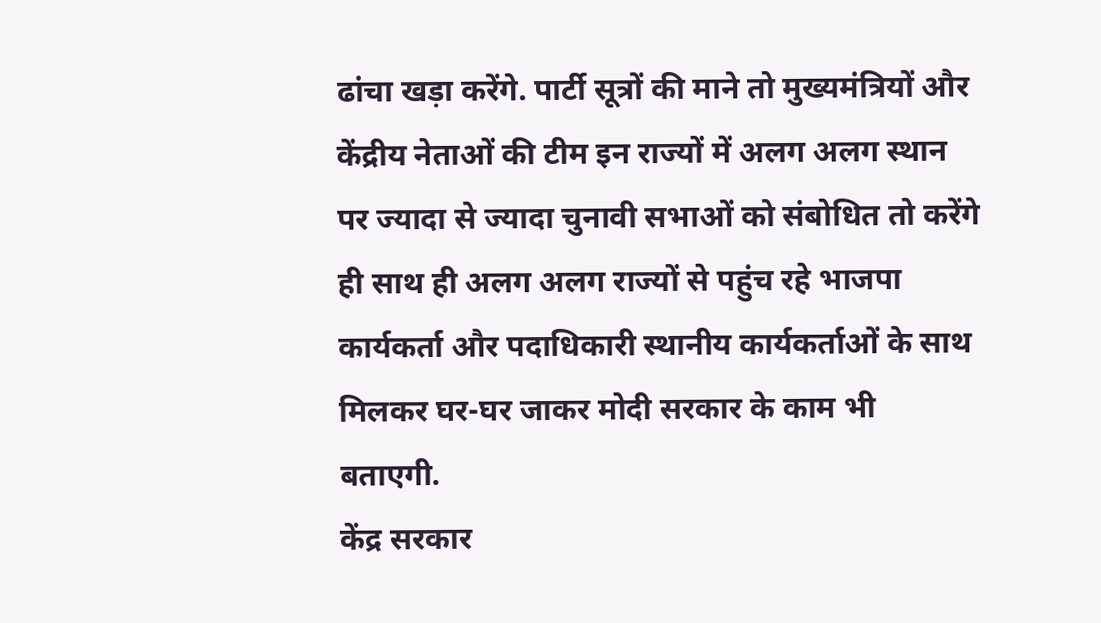ढांचा खड़ा करेंगे. पार्टी सूत्रों की माने तो मुख्यमंत्रियों और केंद्रीय नेताओं की टीम इन राज्यों में अलग अलग स्थान पर ज्यादा से ज्यादा चुनावी सभाओं को संबोधित तो करेंगे ही साथ ही अलग अलग राज्यों से पहुंच रहे भाजपा कार्यकर्ता और पदाधिकारी स्थानीय कार्यकर्ताओं के साथ मिलकर घर-घर जाकर मोदी सरकार के काम भी बताएगी.
केंद्र सरकार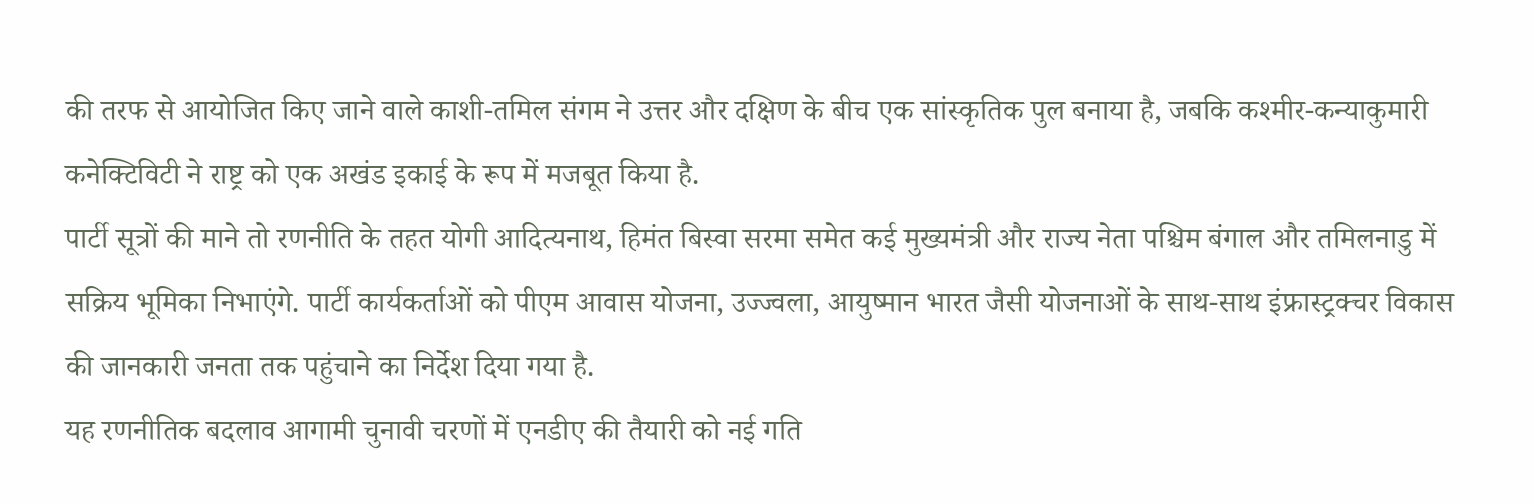की तरफ से आयोजित किए जाने वाले काशी-तमिल संगम ने उत्तर और दक्षिण के बीच एक सांस्कृतिक पुल बनाया है, जबकि कश्मीर-कन्याकुमारी कनेक्टिविटी ने राष्ट्र को एक अखंड इकाई के रूप में मजबूत किया है.
पार्टी सूत्रों की माने तो रणनीति के तहत योगी आदित्यनाथ, हिमंत बिस्वा सरमा समेत कई मुख्यमंत्री और राज्य नेता पश्चिम बंगाल और तमिलनाडु में सक्रिय भूमिका निभाएंगे. पार्टी कार्यकर्ताओं को पीएम आवास योजना, उज्ज्वला, आयुष्मान भारत जैसी योजनाओं के साथ-साथ इंफ्रास्ट्रक्चर विकास की जानकारी जनता तक पहुंचाने का निर्देश दिया गया है.
यह रणनीतिक बदलाव आगामी चुनावी चरणों में एनडीए की तैयारी को नई गति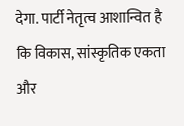देगा. पार्टी नेतृत्व आशान्वित है कि विकास, सांस्कृतिक एकता और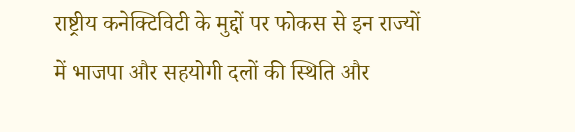राष्ट्रीय कनेक्टिविटी के मुद्दों पर फोकस से इन राज्यों में भाजपा और सहयोगी दलों की स्थिति और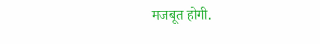मजबूत होगी.